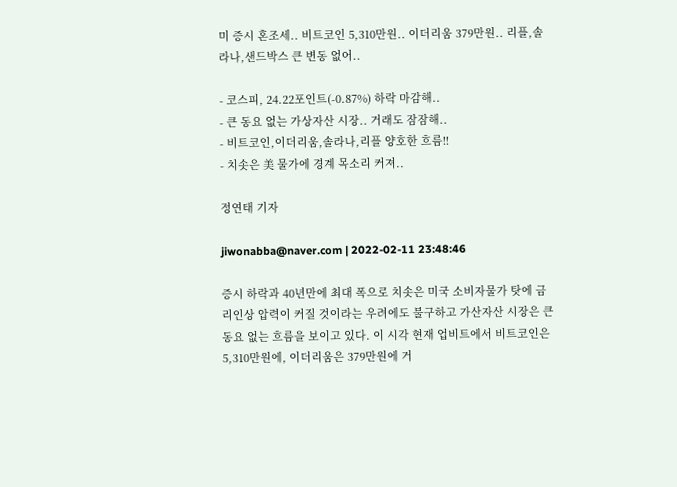미 증시 혼조세.. 비트코인 5,310만원.. 이더리움 379만원.. 리플,솔라나,샌드박스 큰 변동 없어..

- 코스피, 24.22포인트(-0.87%) 하락 마감해..
- 큰 동요 없는 가상자산 시장.. 거래도 잠잠해..
- 비트코인,이더리움,솔라나,리플 양호한 흐름!!
- 치솟은 美 물가에 경계 목소리 커져..

정연태 기자

jiwonabba@naver.com | 2022-02-11 23:48:46

증시 하락과 40년만에 최대 폭으로 치솟은 미국 소비자물가 탓에 금리인상 압력이 커질 것이라는 우려에도 불구하고 가산자산 시장은 큰 동요 없는 흐름을 보이고 있다. 이 시각 현재 업비트에서 비트코인은 5,310만원에, 이더리움은 379만원에 거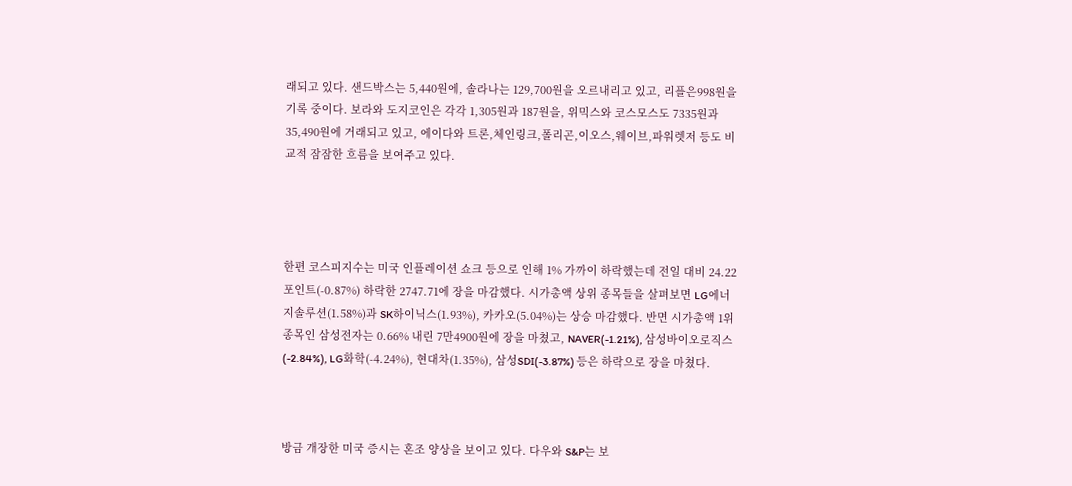래되고 있다. 샌드박스는 5,440원에, 솔라나는 129,700원을 오르내리고 있고, 리플은998원을 기록 중이다. 보라와 도지코인은 각각 1,305원과 187원을, 위믹스와 코스모스도 7335원과 35,490원에 거래되고 있고, 에이다와 트론,체인링크,폴리곤,이오스,웨이브,파워렛저 등도 비교적 잠잠한 흐름을 보여주고 있다.




한편 코스피지수는 미국 인플레이션 쇼크 등으로 인해 1% 가까이 하락했는데 전일 대비 24.22포인트(-0.87%) 하락한 2747.71에 장을 마감했다. 시가총액 상위 종목들을 살펴보면 LG에너지솔루션(1.58%)과 SK하이닉스(1.93%), 카카오(5.04%)는 상승 마감했다. 반면 시가총액 1위 종목인 삼성전자는 0.66% 내린 7만4900원에 장을 마쳤고, NAVER(-1.21%), 삼성바이오로직스(-2.84%), LG화학(-4.24%), 현대차(1.35%), 삼성SDI(-3.87%) 등은 하락으로 장을 마쳤다.



방금 개장한 미국 증시는 혼조 양상을 보이고 있다. 다우와 S&P는 보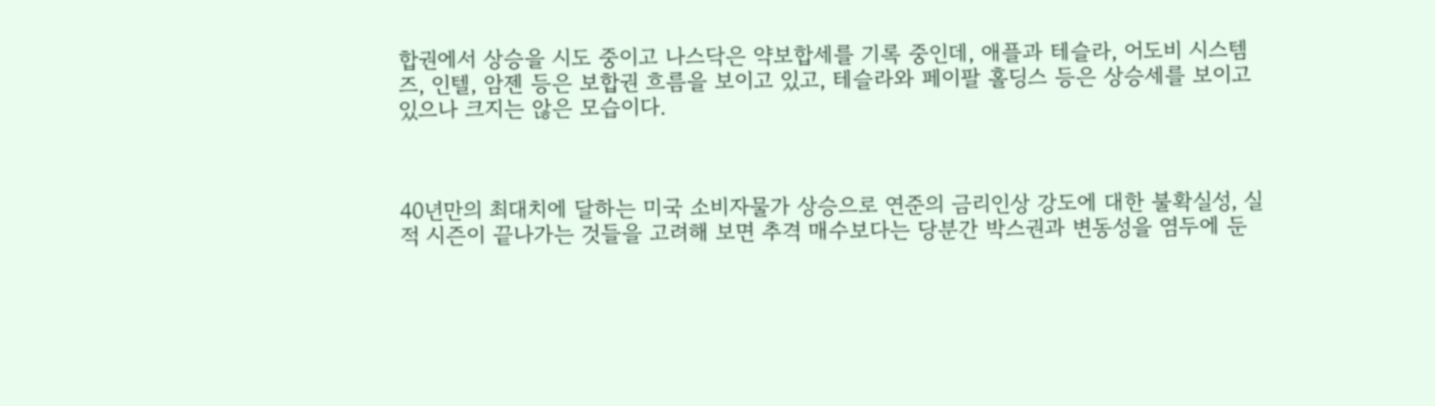합권에서 상승을 시도 중이고 나스닥은 약보합세를 기록 중인데, 애플과 테슬라, 어도비 시스템즈, 인텔, 암젠 등은 보합권 흐름을 보이고 있고, 테슬라와 페이팔 홀딩스 등은 상승세를 보이고 있으나 크지는 않은 모습이다.



40년만의 최대치에 달하는 미국 소비자물가 상승으로 연준의 금리인상 강도에 대한 불확실성, 실적 시즌이 끝나가는 것들을 고려해 보면 추격 매수보다는 당분간 박스권과 변동성을 염두에 둔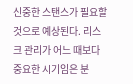신중한 스탠스가 필요할 것으로 예상된다. 리스크 관리가 어느 때보다 중요한 시기임은 분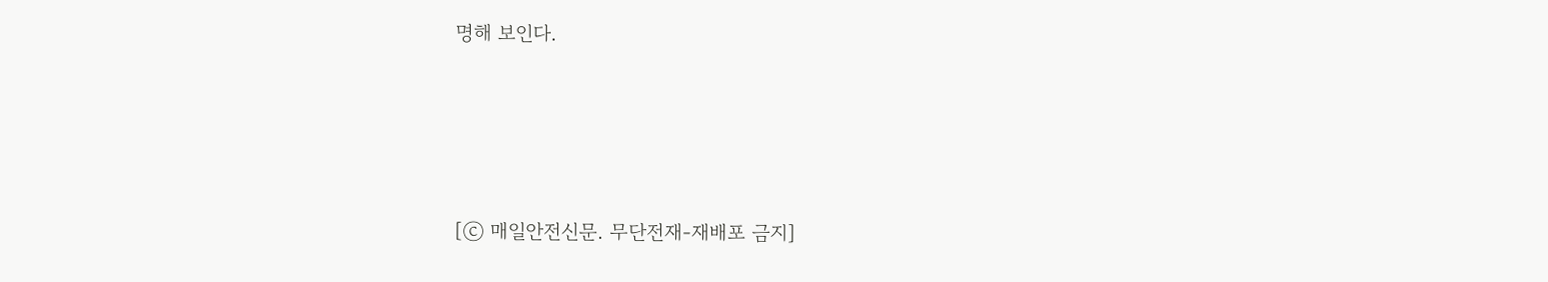명해 보인다.





[ⓒ 매일안전신문. 무단전재-재배포 금지]